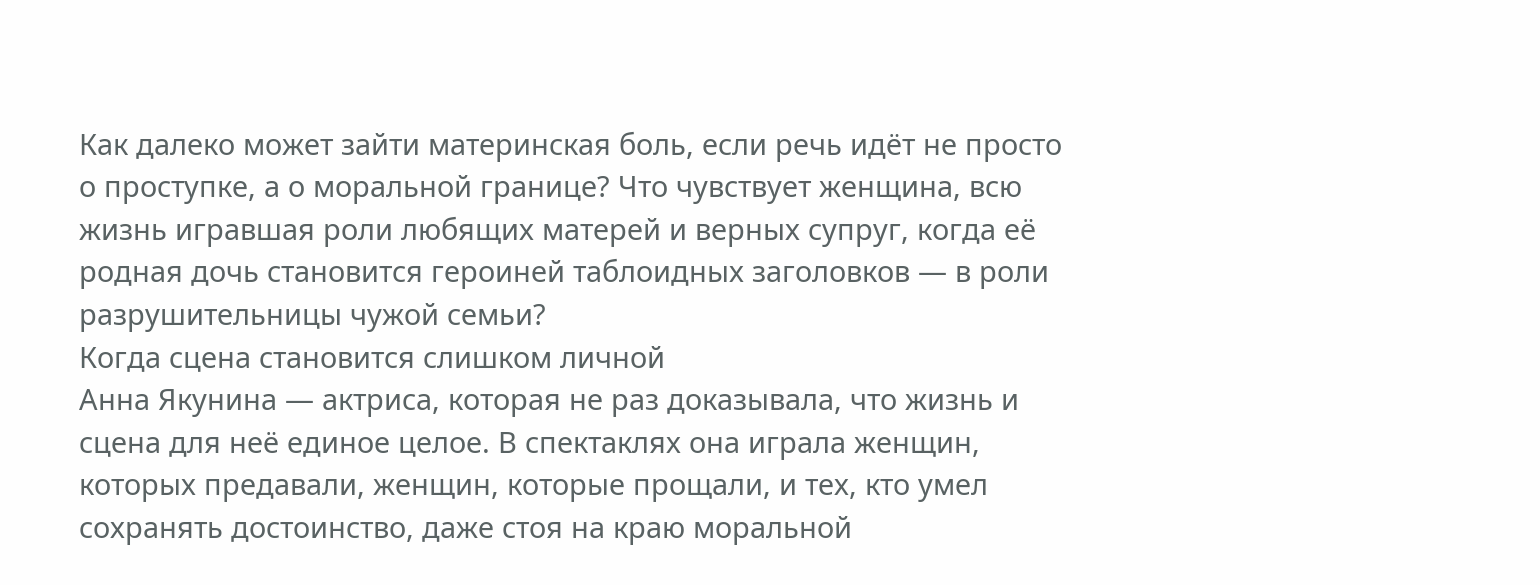Как далеко может зайти материнская боль, если речь идёт не просто о проступке, а о моральной границе? Что чувствует женщина, всю жизнь игравшая роли любящих матерей и верных супруг, когда её родная дочь становится героиней таблоидных заголовков — в роли разрушительницы чужой семьи?
Когда сцена становится слишком личной
Анна Якунина — актриса, которая не раз доказывала, что жизнь и сцена для неё единое целое. В спектаклях она играла женщин, которых предавали, женщин, которые прощали, и тех, кто умел сохранять достоинство, даже стоя на краю моральной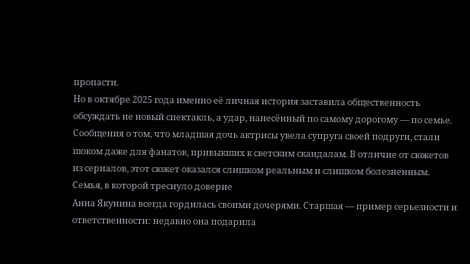пропасти.
Но в октябре 2025 года именно её личная история заставила общественность обсуждать не новый спектакль, а удар, нанесённый по самому дорогому — по семье.
Сообщения о том, что младшая дочь актрисы увела супруга своей подруги, стали шоком даже для фанатов, привыкших к светским скандалам. В отличие от сюжетов из сериалов, этот сюжет оказался слишком реальным и слишком болезненным.
Семья, в которой треснуло доверие
Анна Якунина всегда гордилась своими дочерями. Старшая — пример серьезности и ответственности: недавно она подарила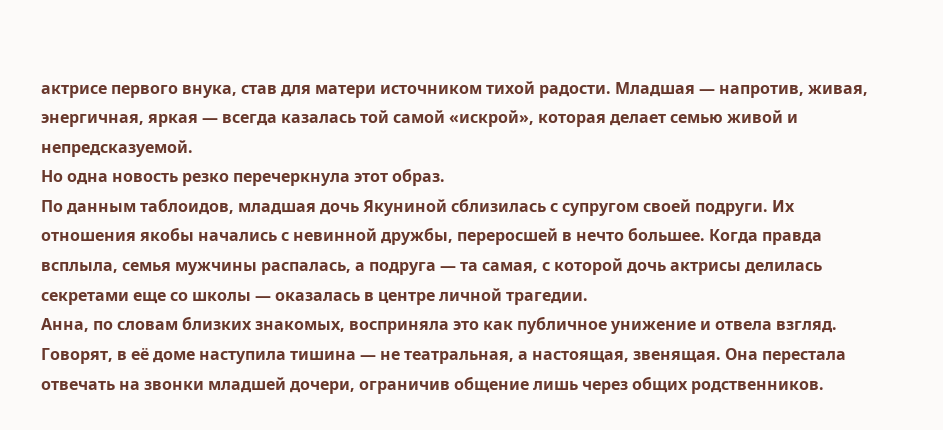актрисе первого внука, став для матери источником тихой радости. Младшая — напротив, живая, энергичная, яркая — всегда казалась той самой «искрой», которая делает семью живой и непредсказуемой.
Но одна новость резко перечеркнула этот образ.
По данным таблоидов, младшая дочь Якуниной сблизилась с супругом своей подруги. Их отношения якобы начались с невинной дружбы, переросшей в нечто большее. Когда правда всплыла, семья мужчины распалась, а подруга — та самая, с которой дочь актрисы делилась секретами еще со школы — оказалась в центре личной трагедии.
Анна, по словам близких знакомых, восприняла это как публичное унижение и отвела взгляд. Говорят, в её доме наступила тишина — не театральная, а настоящая, звенящая. Она перестала отвечать на звонки младшей дочери, ограничив общение лишь через общих родственников.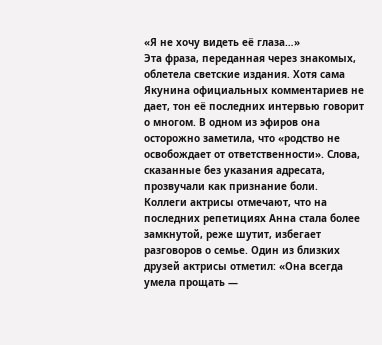«Я не хочу видеть её глаза…»
Эта фраза, переданная через знакомых, облетела светские издания. Хотя сама Якунина официальных комментариев не дает, тон её последних интервью говорит о многом. В одном из эфиров она осторожно заметила, что «родство не освобождает от ответственности». Слова, сказанные без указания адресата, прозвучали как признание боли.
Коллеги актрисы отмечают, что на последних репетициях Анна стала более замкнутой, реже шутит, избегает разговоров о семье. Один из близких друзей актрисы отметил: «Она всегда умела прощать —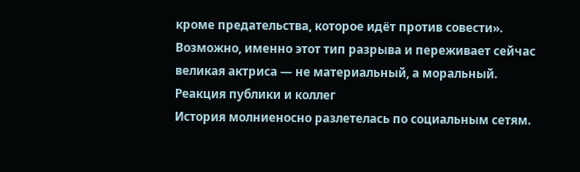кроме предательства, которое идёт против совести». Возможно, именно этот тип разрыва и переживает сейчас великая актриса — не материальный, а моральный.
Реакция публики и коллег
История молниеносно разлетелась по социальным сетям.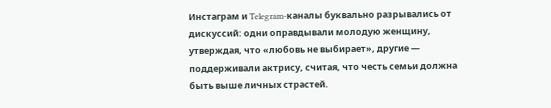Инстаграм и Telegram-каналы буквально разрывались от дискуссий: одни оправдывали молодую женщину, утверждая, что «любовь не выбирает», другие — поддерживали актрису, считая, что честь семьи должна быть выше личных страстей.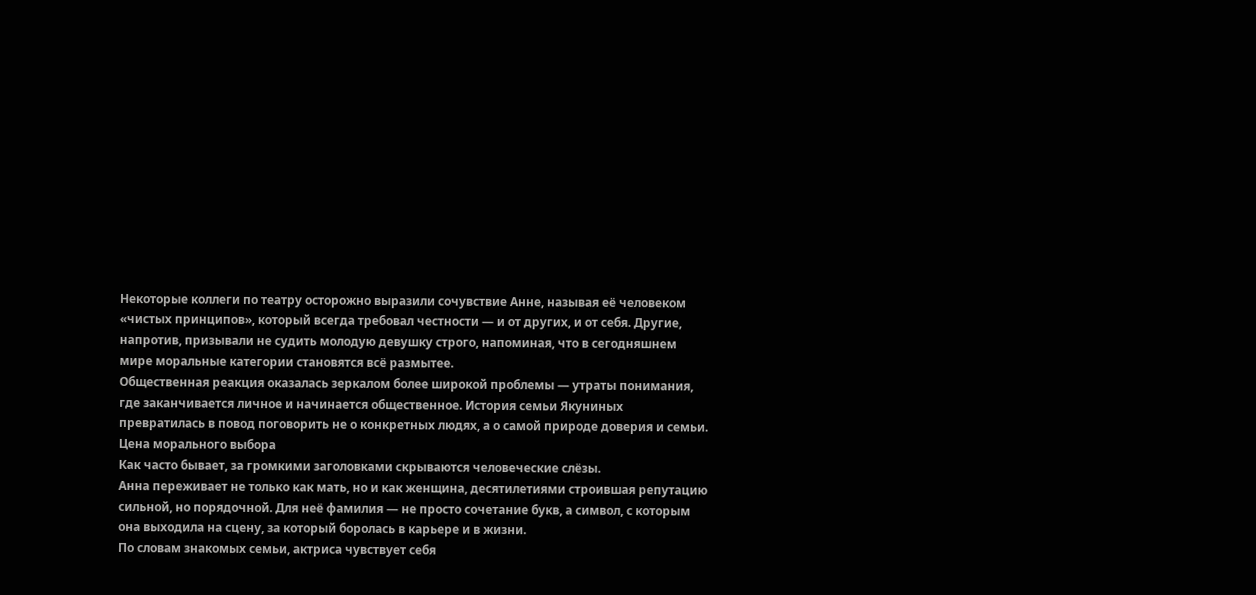Некоторые коллеги по театру осторожно выразили сочувствие Анне, называя её человеком «чистых принципов», который всегда требовал честности — и от других, и от себя. Другие, напротив, призывали не судить молодую девушку строго, напоминая, что в сегодняшнем мире моральные категории становятся всё размытее.
Общественная реакция оказалась зеркалом более широкой проблемы — утраты понимания, где заканчивается личное и начинается общественное. История семьи Якуниных превратилась в повод поговорить не о конкретных людях, а о самой природе доверия и семьи.
Цена морального выбора
Как часто бывает, за громкими заголовками скрываются человеческие слёзы.
Анна переживает не только как мать, но и как женщина, десятилетиями строившая репутацию сильной, но порядочной. Для неё фамилия — не просто сочетание букв, а символ, с которым она выходила на сцену, за который боролась в карьере и в жизни.
По словам знакомых семьи, актриса чувствует себя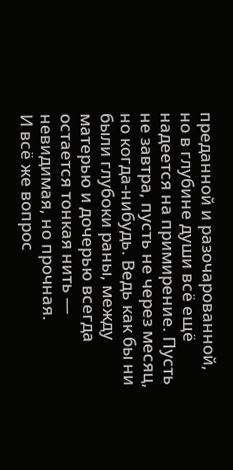преданной и разочарованной, но в глубине души всё ещё надеется на примирение. Пусть не завтра, пусть не через месяц, но когда-нибудь. Ведь как бы ни были глубоки раны, между матерью и дочерью всегда остается тонкая нить — невидимая, но прочная.
И всё же вопрос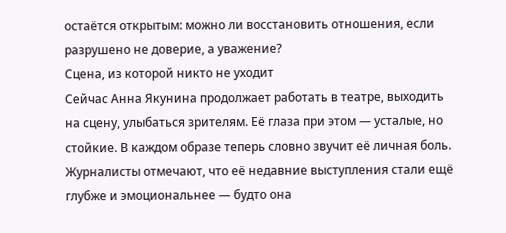остаётся открытым: можно ли восстановить отношения, если разрушено не доверие, а уважение?
Сцена, из которой никто не уходит
Сейчас Анна Якунина продолжает работать в театре, выходить на сцену, улыбаться зрителям. Её глаза при этом — усталые, но стойкие. В каждом образе теперь словно звучит её личная боль.
Журналисты отмечают, что её недавние выступления стали ещё глубже и эмоциональнее — будто она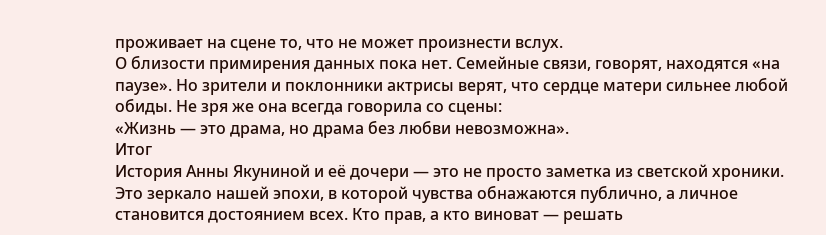проживает на сцене то, что не может произнести вслух.
О близости примирения данных пока нет. Семейные связи, говорят, находятся «на паузе». Но зрители и поклонники актрисы верят, что сердце матери сильнее любой обиды. Не зря же она всегда говорила со сцены:
«Жизнь — это драма, но драма без любви невозможна».
Итог
История Анны Якуниной и её дочери — это не просто заметка из светской хроники. Это зеркало нашей эпохи, в которой чувства обнажаются публично, а личное становится достоянием всех. Кто прав, а кто виноват — решать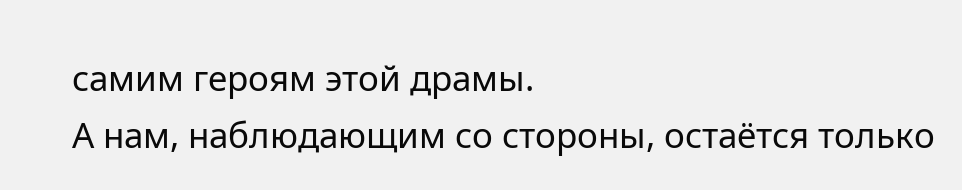самим героям этой драмы.
А нам, наблюдающим со стороны, остаётся только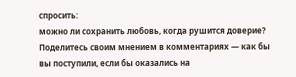спросить:
можно ли сохранить любовь, когда рушится доверие?
Поделитесь своим мнением в комментариях — как бы вы поступили, если бы оказались на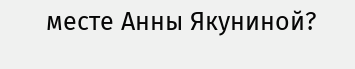месте Анны Якуниной?